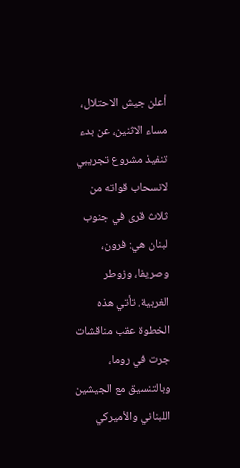أعلن جيش الاحتلال، مساء الاثنين، عن بدء تنفيذ مشروع تجريبي لانسحاب قواته من ثلاث قرى في جنوب لبنان هي: فرون، وصريفا، وزوطر الغربية. تأتي هذه الخطوة عقب مناقشات جرت في روما، وبالتنسيق مع الجيشين اللبناني والأميركي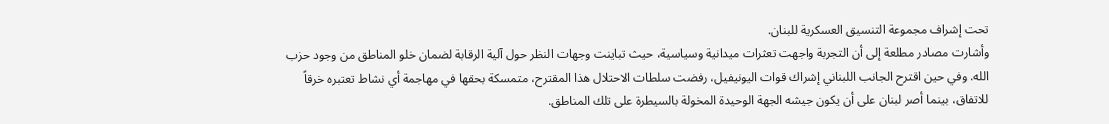تحت إشراف مجموعة التنسيق العسكرية للبنان.
وأشارت مصادر مطلعة إلى أن التجربة واجهت تعثرات ميدانية وسياسية، حيث تباينت وجهات النظر حول آلية الرقابة لضمان خلو المناطق من وجود حزب الله. وفي حين اقترح الجانب اللبناني إشراك قوات اليونيفيل، رفضت سلطات الاحتلال هذا المقترح، متمسكة بحقها في مهاجمة أي نشاط تعتبره خرقاً للاتفاق، بينما أصر لبنان على أن يكون جيشه الجهة الوحيدة المخولة بالسيطرة على تلك المناطق.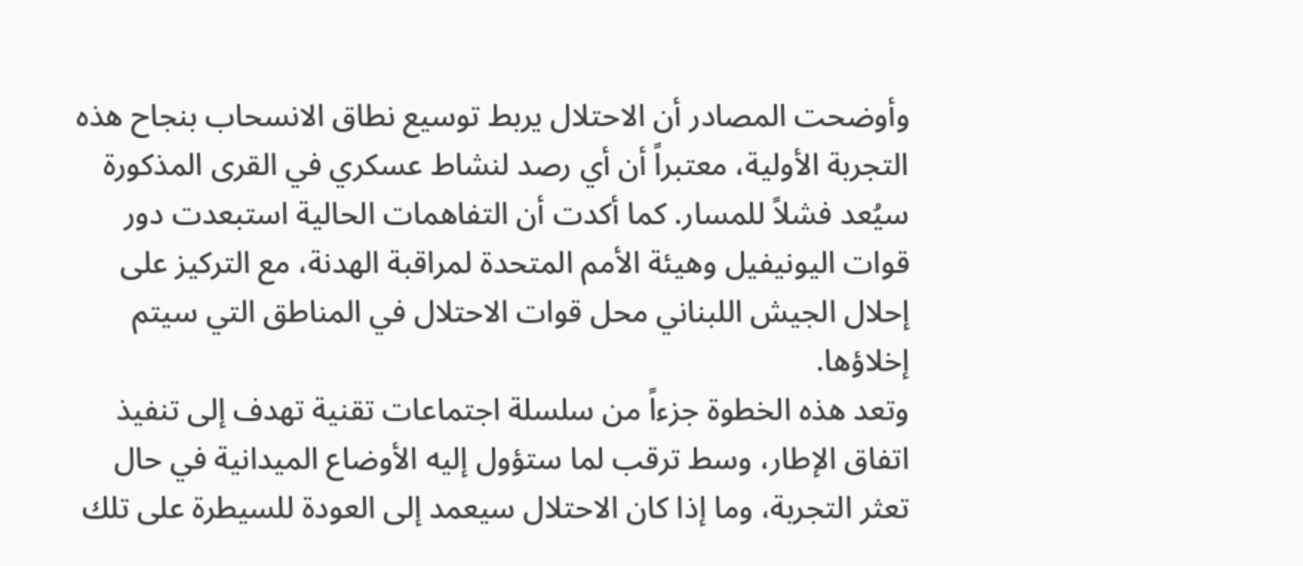وأوضحت المصادر أن الاحتلال يربط توسيع نطاق الانسحاب بنجاح هذه التجربة الأولية، معتبراً أن أي رصد لنشاط عسكري في القرى المذكورة سيُعد فشلاً للمسار. كما أكدت أن التفاهمات الحالية استبعدت دور قوات اليونيفيل وهيئة الأمم المتحدة لمراقبة الهدنة، مع التركيز على إحلال الجيش اللبناني محل قوات الاحتلال في المناطق التي سيتم إخلاؤها.
وتعد هذه الخطوة جزءاً من سلسلة اجتماعات تقنية تهدف إلى تنفيذ اتفاق الإطار، وسط ترقب لما ستؤول إليه الأوضاع الميدانية في حال تعثر التجربة، وما إذا كان الاحتلال سيعمد إلى العودة للسيطرة على تلك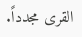القرى مجدداً.